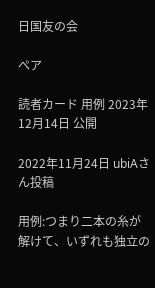日国友の会

ペア

読者カード 用例 2023年12月14日 公開

2022年11月24日 ubiAさん投稿

用例:つまり二本の糸が解けて、いずれも独立の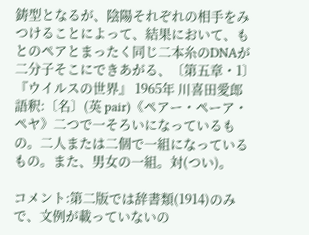鋳型となるが、陰陽それぞれの相手をみつけることによって、結果において、もとのペアとまったく同じ二本糸のDNAが二分子そこにできあがる、〔第五章・1〕
『ウイルスの世界』 1965年 川喜田愛郎
語釈:〔名〕(英 pair)《ペアー・ペーア・ペヤ》二つで一そろいになっているもの。二人または二個で一組になっているもの。また、男女の一組。対(つい)。

コメント:第二版では辞書類(1914)のみで、文例が載っていないの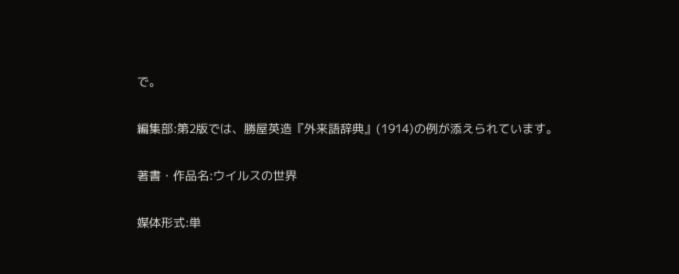で。

編集部:第2版では、勝屋英造『外来語辞典』(1914)の例が添えられています。

著書・作品名:ウイルスの世界

媒体形式:単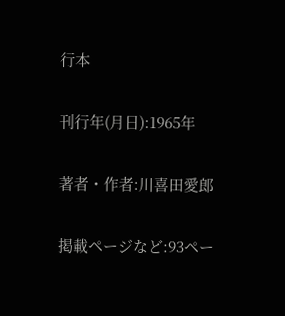行本

刊行年(月日):1965年

著者・作者:川喜田愛郎

掲載ページなど:93ペー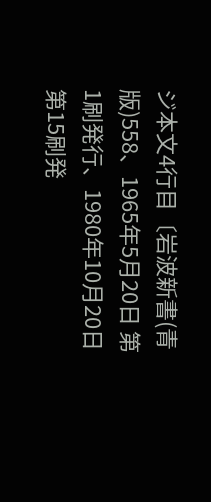ジ本文4行目〔岩波新書(青版)558、1965年5月20日 第1刷発行、1980年10月20日 第15刷発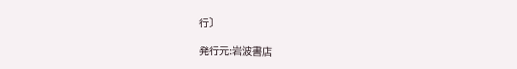行〕

発行元:岩波書店